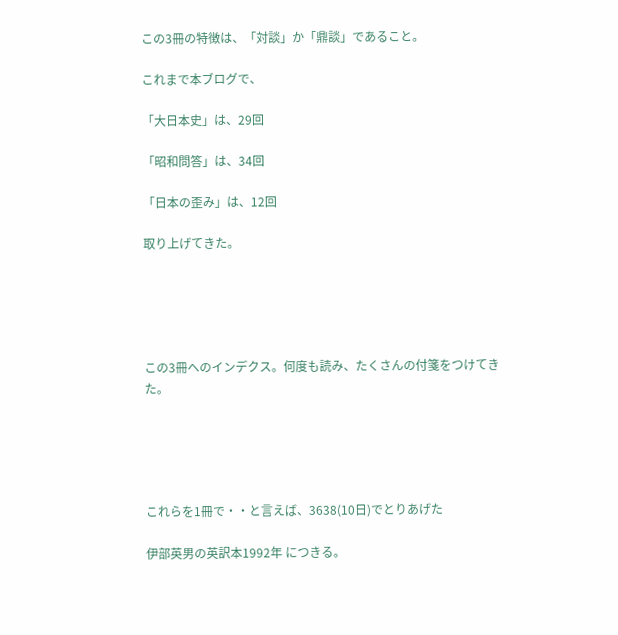この3冊の特徴は、「対談」か「鼎談」であること。

これまで本ブログで、

「大日本史」は、29回

「昭和問答」は、34回

「日本の歪み」は、12回

取り上げてきた。





この3冊へのインデクス。何度も読み、たくさんの付箋をつけてきた。





これらを1冊で・・と言えば、3638(10日)でとりあげた

伊部英男の英訳本1992年 につきる。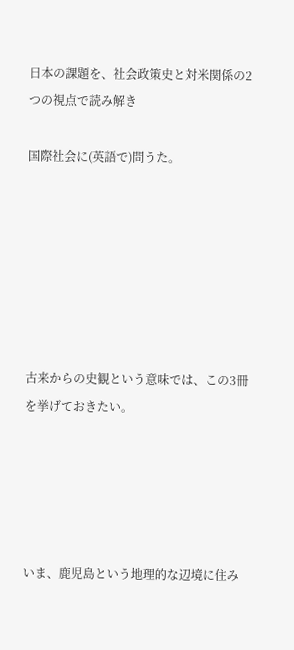日本の課題を、社会政策史と対米関係の2つの視点で読み解き

国際社会に(英語で)問うた。







古来からの史観という意味では、この3冊を挙げておきたい。





いま、鹿児島という地理的な辺境に住み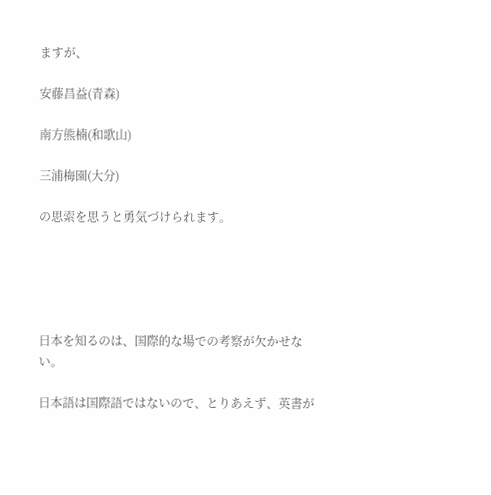ますが、

安藤昌益(青森)

南方熊楠(和歌山)

三浦梅園(大分)

の思索を思うと勇気づけられます。





日本を知るのは、国際的な場での考察が欠かせない。

日本語は国際語ではないので、とりあえず、英書が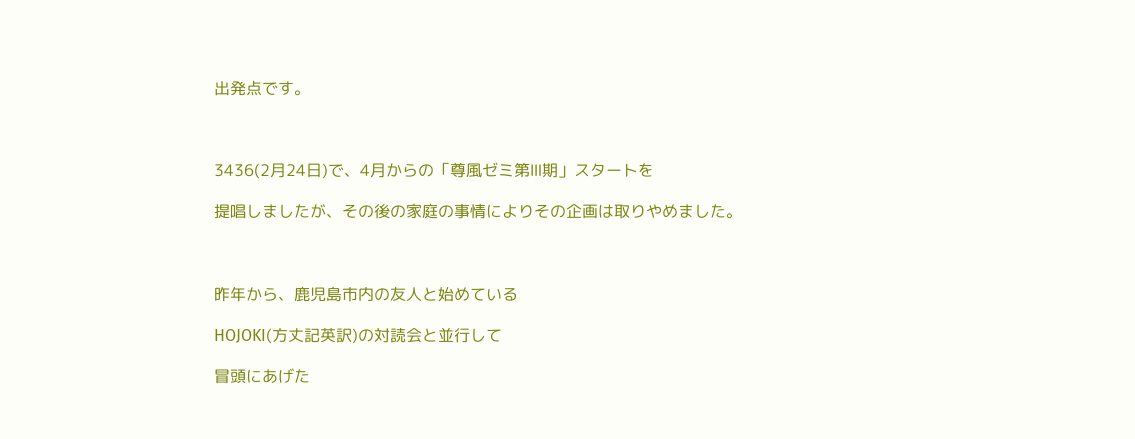出発点です。



3436(2月24日)で、4月からの「尊風ゼミ第Ⅲ期」スタートを

提唱しましたが、その後の家庭の事情によりその企画は取りやめました。



昨年から、鹿児島市内の友人と始めている

HOJOKI(方丈記英訳)の対読会と並行して

冒頭にあげた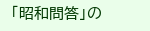「昭和問答」の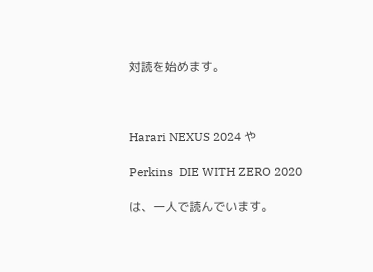対読を始めます。



Harari NEXUS 2024 や

Perkins  DIE WITH ZERO 2020

は、一人で読んでいます。